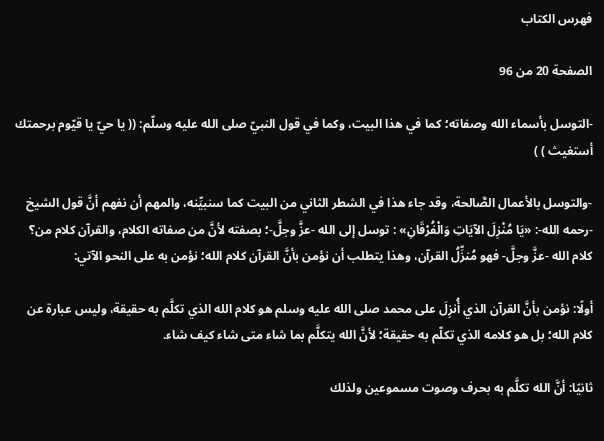فهرس الكتاب

الصفحة 20 من 96

-التوسل بأسماء الله وصفاته؛ كما في هذا البيت، وكما في قول النبيّ صلى الله عليه وسلّم: (( يا حيّ يا قيّوم برحمتك أستغيث ) )

-والتوسل بالأعمال الصَّالحة، وقد جاء هذا في الشطر الثاني من البيت كما سنبيِّنه، والمهم أن نفهم أنَّ قول الشيخ -رحمه الله-: «يَا مُنْزِلَ الآيَاتِ وَالْفُرْقَانِ» : توسل إلى الله -عزَّ وجلَّ-؛ بصفته لأنَّ من صفاته الكلام، والقرآن كلام من؟ كلام الله -عزَّ وجلَّ- فهو مُنزِّلُ القرآن، وهذا يتطلب أن نؤمن بأنَّ القرآن كلام الله؛ نؤمن به على النحو الآتي:

أولًا: نؤمن بأنَّ القرآن الذي أُنزِلَ على محمد صلى الله عليه وسلم هو كلام الله الذي تكلَّم به حقيقة، وليس عبارة عن كلام الله؛ بل هو كلامه الذي تكلّم به حقيقة؛ لأنَّ الله يتكلَّم بما شاء متى شاء كيف شاء.

ثانيًا: أنَّ الله تكلَّم به بحرف وصوت مسموعين ولذلك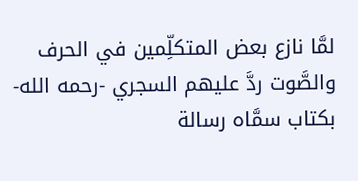لمَّا نازع بعض المتكلِّمين في الحرف والصَّوت ردَّ عليهم السجري -رحمه الله- بكتاب سمَّاه رسالة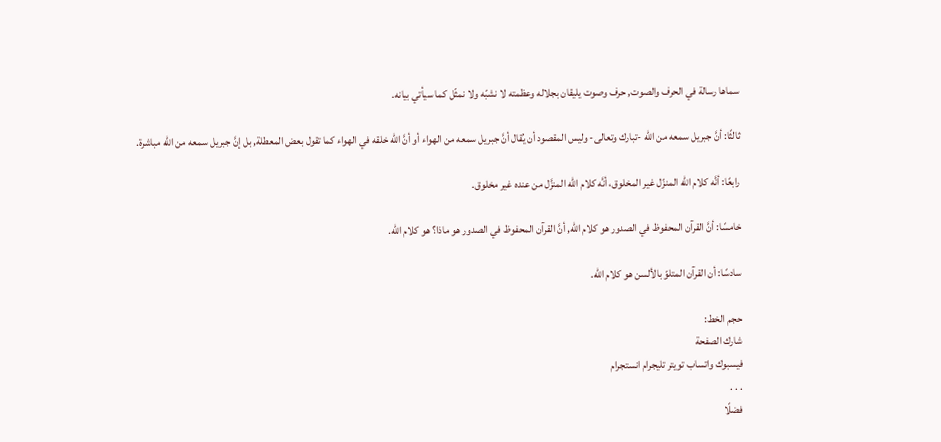سماها رسالة في الحرف والصوت, حرف وصوت يليقان بجلاله وعظمته لا نشبّه ولا نمثّل كما سيأتي بيانه.

ثالثًا: أنَّ جبريل سمعه من الله -تبارك وتعالى- وليس المقصود أن يُقال أنَّ جبريل سمعه من الهواء أو أنَّ الله خلقه في الهواء كما تقول بعض المعطلة, بل إنَّ جبريل سمعه من الله مباشرة.

رابعًا: أنَّه كلام الله المنزّل غير المخلوق، أنَّه كلام الله المنزَّل من عنده غير مخلوق.

خامسًا: أنَّ القرآن المحفوظ في الصدور هو كلام الله, أنَّ القرآن المحفوظ في الصدور هو ماذا؟ هو كلام الله.

سادسًا: أن القرآن المتلوّ بالألسن هو كلام الله.

حجم الخط:
شارك الصفحة
فيسبوك واتساب تويتر تليجرام انستجرام
. . .
فضلًا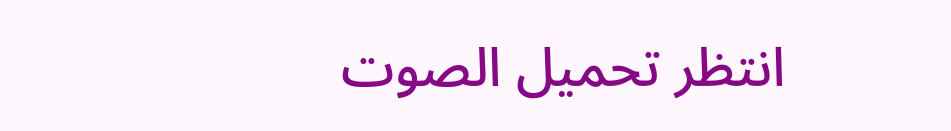انتظر تحميل الصوت